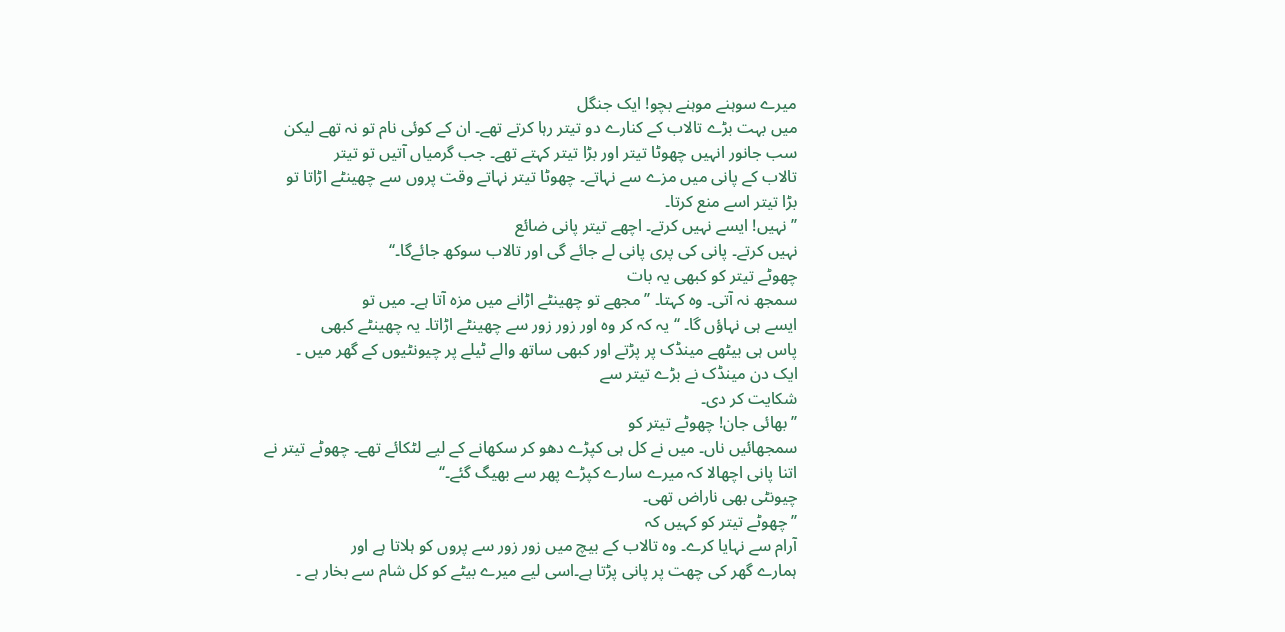میرے سوہنے موہنے بچو! ایک جنگل
میں بہت بڑے تالاب کے کنارے دو تیتر رہا کرتے تھے۔ ان کے کوئی نام تو نہ تھے لیکن
سب جانور انہیں چھوٹا تیتر اور بڑا تیتر کہتے تھے۔ جب گرمیاں آتیں تو تیتر
تالاب کے پانی میں مزے سے نہاتے۔ چھوٹا تیتر نہاتے وقت پروں سے چھینٹے اڑاتا تو
بڑا تیتر اسے منع کرتا۔
’’نہیں! ایسے نہیں کرتے۔ اچھے تیتر پانی ضائع
نہیں کرتے۔ پانی کی پری پانی لے جائے گی اور تالاب سوکھ جائےگا۔‘‘
چھوٹے تیتر کو کبھی یہ بات
سمجھ نہ آتی۔ وہ کہتا۔ ’’مجھے تو چھینٹے اڑانے میں مزہ آتا ہے۔ میں تو
ایسے ہی نہاؤں گا۔ ‘‘ یہ کہ کر وہ اور زور زور سے چھینٹے اڑاتا۔ یہ چھینٹے کبھی
پاس ہی بیٹھے مینڈک پر پڑتے اور کبھی ساتھ والے ٹیلے پر چیونٹیوں کے گھر میں ۔
ایک دن مینڈک نے بڑے تیتر سے
شکایت کر دی۔
’’بھائی جان! چھوٹے تیتر کو
سمجھائیں ناں۔ میں نے کل ہی کپڑے دھو کر سکھانے کے لیے لٹکائے تھے۔ چھوٹے تیتر نے
اتنا پانی اچھالا کہ میرے سارے کپڑے پھر سے بھیگ گئے۔‘‘
چیونٹی بھی ناراض تھی۔
’’ چھوٹے تیتر کو کہیں کہ
آرام سے نہایا کرے۔ وہ تالاب کے بیچ میں زور زور سے پروں کو ہلاتا ہے اور
ہمارے گھر کی چھت پر پانی پڑتا ہے۔اسی لیے میرے بیٹے کو کل شام سے بخار ہے ۔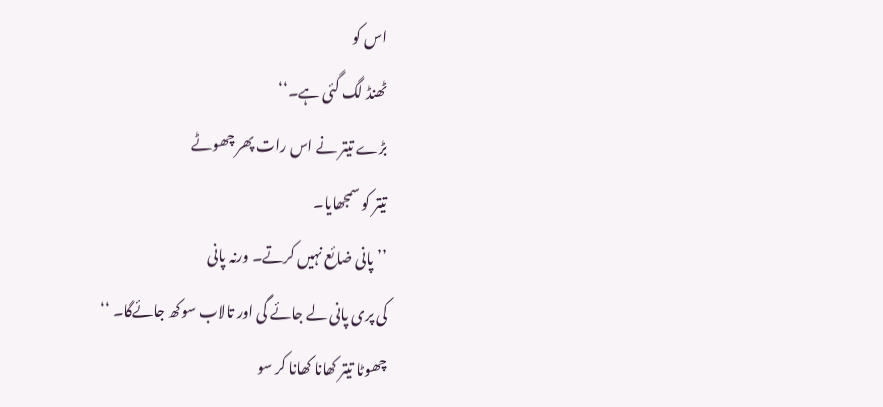اس کو
ٹھنڈ لگ گئی ہے۔‘‘
بڑے تیتر نے اس رات پھر چھوٹے
تیتر کو سمجھایا۔
’’پانی ضائع نہیں کرتے۔ ورنہ پانی
کی پری پانی لے جائے گی اور تالاب سوکھ جائےگا۔ ‘‘
چھوٹا تیتر کھانا کھانا کر سو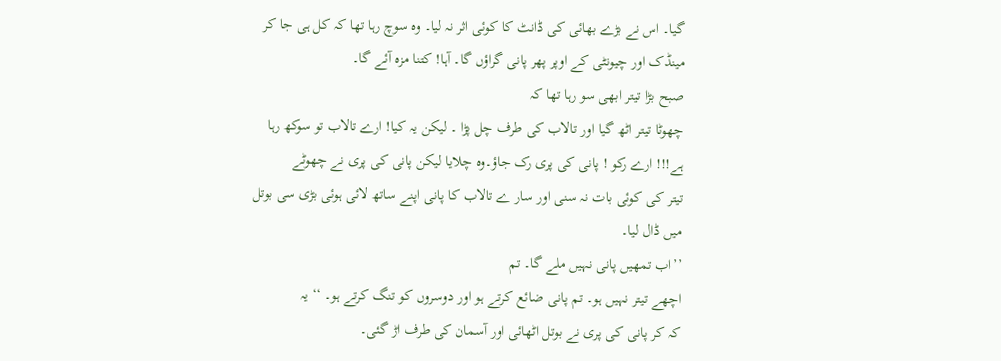گیا۔ اس نے بڑے بھائی کی ڈانٹ کا کوئی اثر نہ لیا۔ وہ سوچ رہا تھا کہ کل ہی جا کر
مینڈک اور چیونٹی کے اوپر پھر پانی گراؤں گا۔ آہا! کتنا مزہ آئے گا۔
صبح بڑا تیتر ابھی سو رہا تھا کہ
چھوٹا تیتر اٹھ گیا اور تالاب کی طرف چل پڑا ۔ لیکن یہ کیا! ارے تالاب تو سوکھ رہا
ہے!!! ارے رکو ! پانی کی پری رک جاؤ۔وہ چلایا لیکن پانی کی پری نے چھوٹے
تیتر کی کوئی بات نہ سنی اور سار ے تالاب کا پانی اپنے ساتھ لائی ہوئی بڑی سی بوتل
میں ڈال لیا۔
’’اب تمھیں پانی نہیں ملے گا۔ تم
اچھے تیتر نہیں ہو۔ تم پانی ضائع کرتے ہو اور دوسروں کو تنگ کرتے ہو۔ ‘‘ یہ
کہ کر پانی کی پری نے بوتل اٹھائی اور آسمان کی طرف اڑ گئی۔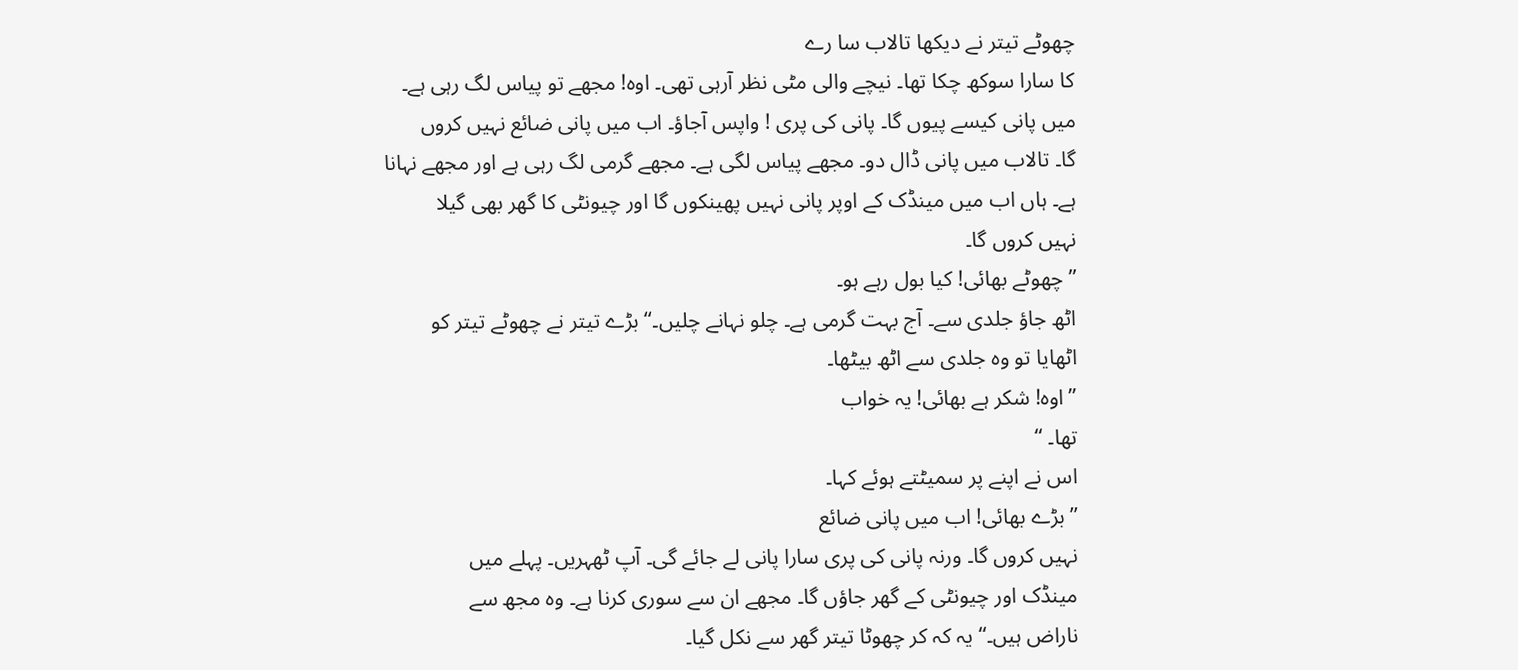چھوٹے تیتر نے دیکھا تالاب سا رے
کا سارا سوکھ چکا تھا۔ نیچے والی مٹی نظر آرہی تھی۔ اوہ! مجھے تو پیاس لگ رہی ہے۔
میں پانی کیسے پیوں گا۔ پانی کی پری ! واپس آجاؤ۔ اب میں پانی ضائع نہیں کروں
گا۔ تالاب میں پانی ڈال دو۔ مجھے پیاس لگی ہے۔ مجھے گرمی لگ رہی ہے اور مجھے نہانا
ہے۔ ہاں اب میں مینڈک کے اوپر پانی نہیں پھینکوں گا اور چیونٹی کا گھر بھی گیلا
نہیں کروں گا۔
’’چھوٹے بھائی! کیا بول رہے ہو۔
اٹھ جاؤ جلدی سے۔ آج بہت گرمی ہے۔ چلو نہانے چلیں۔‘‘ بڑے تیتر نے چھوٹے تیتر کو
اٹھایا تو وہ جلدی سے اٹھ بیٹھا۔
’’اوہ! شکر ہے بھائی! یہ خواب
تھا۔ ‘‘
اس نے اپنے پر سمیٹتے ہوئے کہا۔
’’بڑے بھائی! اب میں پانی ضائع
نہیں کروں گا۔ ورنہ پانی کی پری سارا پانی لے جائے گی۔ آپ ٹھہریں۔ پہلے میں
مینڈک اور چیونٹی کے گھر جاؤں گا۔ مجھے ان سے سوری کرنا ہے۔ وہ مجھ سے
ناراض ہیں۔‘‘ یہ کہ کر چھوٹا تیتر گھر سے نکل گیا۔